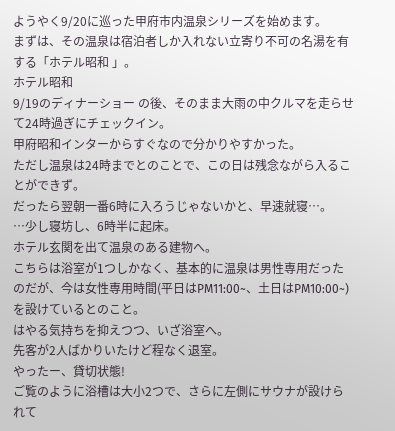ようやく9/20に巡った甲府市内温泉シリーズを始めます。
まずは、その温泉は宿泊者しか入れない立寄り不可の名湯を有する「ホテル昭和 」。
ホテル昭和
9/19のディナーショー の後、そのまま大雨の中クルマを走らせて24時過ぎにチェックイン。
甲府昭和インターからすぐなので分かりやすかった。
ただし温泉は24時までとのことで、この日は残念ながら入ることができず。
だったら翌朝一番6時に入ろうじゃないかと、早速就寝…。
…少し寝坊し、6時半に起床。
ホテル玄関を出て温泉のある建物へ。
こちらは浴室が1つしかなく、基本的に温泉は男性専用だったのだが、今は女性専用時間(平日はPM11:00~、土日はPM10:00~)を設けているとのこと。
はやる気持ちを抑えつつ、いざ浴室へ。
先客が2人ばかりいたけど程なく退室。
やったー、貸切状態!
ご覧のように浴槽は大小2つで、さらに左側にサウナが設けられて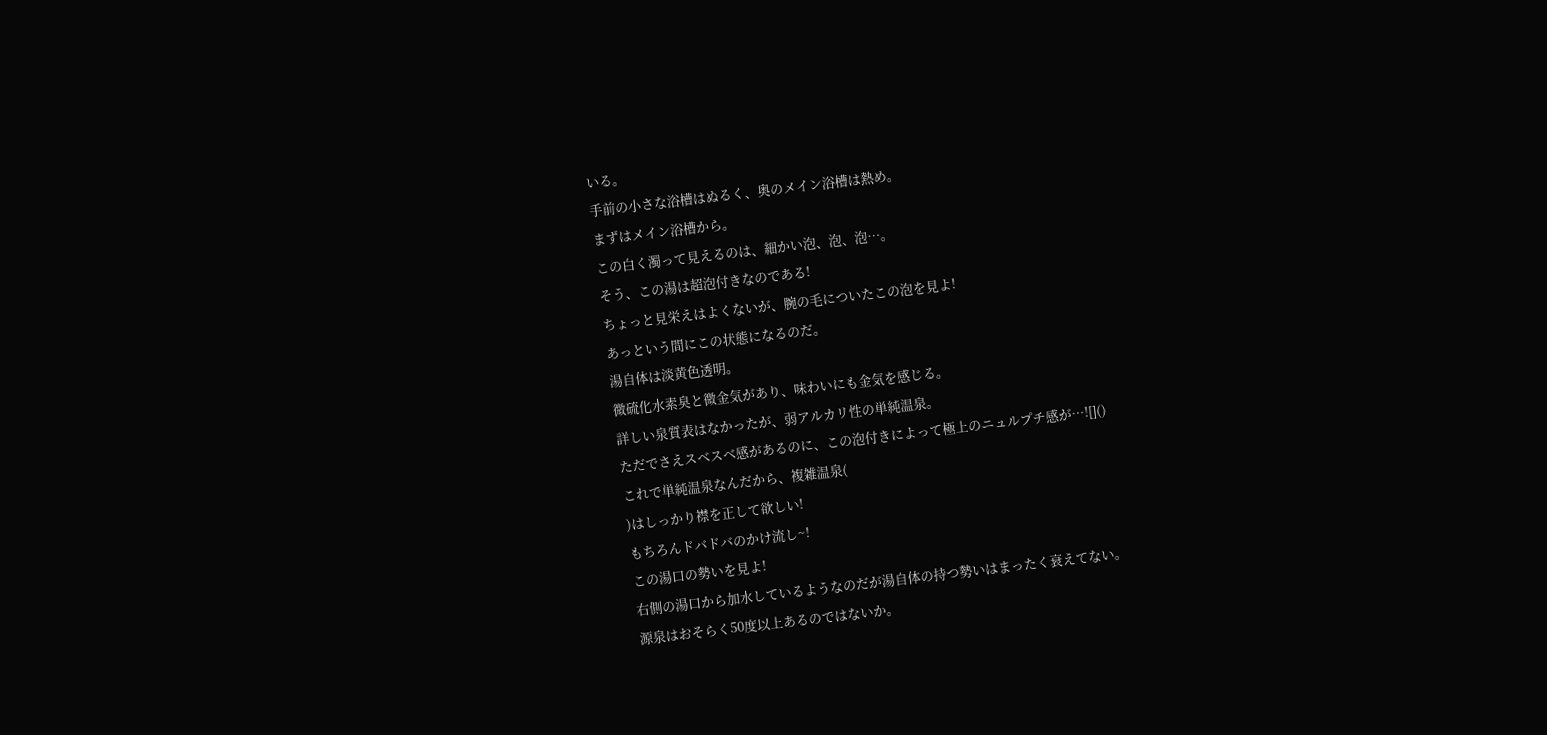いる。
手前の小さな浴槽はぬるく、奥のメイン浴槽は熱め。
まずはメイン浴槽から。
この白く濁って見えるのは、細かい泡、泡、泡…。
そう、この湯は超泡付きなのである!
ちょっと見栄えはよくないが、腕の毛についたこの泡を見よ!
あっという間にこの状態になるのだ。
湯自体は淡黄色透明。
微硫化水素臭と微金気があり、味わいにも金気を感じる。
詳しい泉質表はなかったが、弱アルカリ性の単純温泉。
ただでさえスベスベ感があるのに、この泡付きによって極上のニュルプチ感が…![]()
これで単純温泉なんだから、複雑温泉(
)はしっかり襟を正して欲しい!
もちろんドバドバのかけ流し~!
この湯口の勢いを見よ!
右側の湯口から加水しているようなのだが湯自体の持つ勢いはまったく衰えてない。
源泉はおそらく50度以上あるのではないか。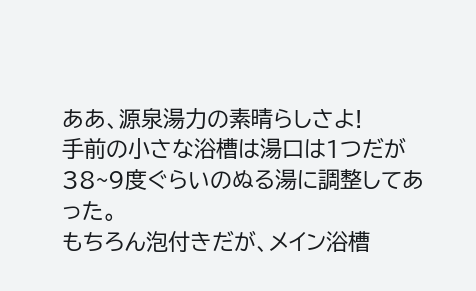ああ、源泉湯力の素晴らしさよ!
手前の小さな浴槽は湯口は1つだが38~9度ぐらいのぬる湯に調整してあった。
もちろん泡付きだが、メイン浴槽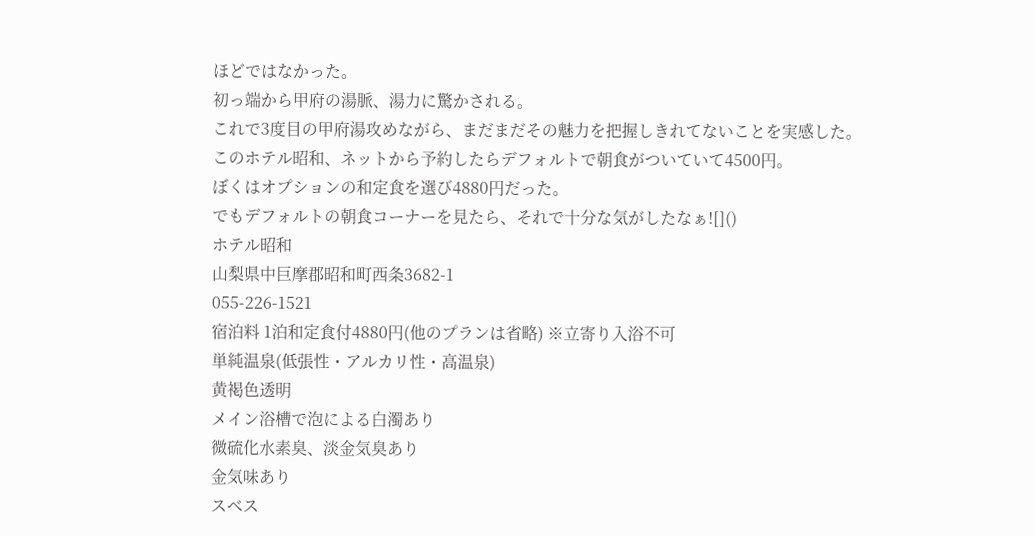ほどではなかった。
初っ端から甲府の湯脈、湯力に驚かされる。
これで3度目の甲府湯攻めながら、まだまだその魅力を把握しきれてないことを実感した。
このホテル昭和、ネットから予約したらデフォルトで朝食がついていて4500円。
ぼくはオプションの和定食を選び4880円だった。
でもデフォルトの朝食コーナーを見たら、それで十分な気がしたなぁ![]()
ホテル昭和
山梨県中巨摩郡昭和町西条3682-1
055-226-1521
宿泊料 1泊和定食付4880円(他のプランは省略) ※立寄り入浴不可
単純温泉(低張性・アルカリ性・高温泉)
黄褐色透明
メイン浴槽で泡による白濁あり
微硫化水素臭、淡金気臭あり
金気味あり
スベス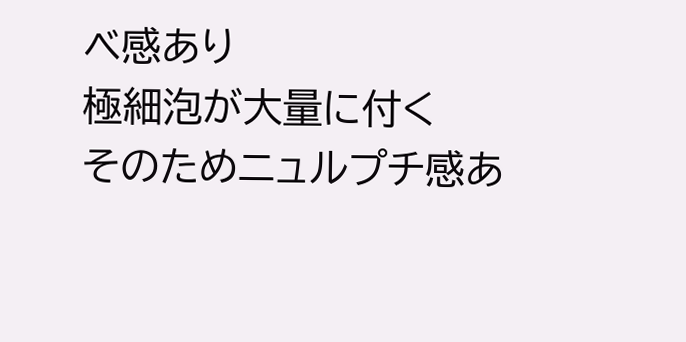ベ感あり
極細泡が大量に付く
そのためニュルプチ感あ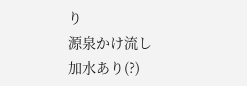り
源泉かけ流し
加水あり(?)